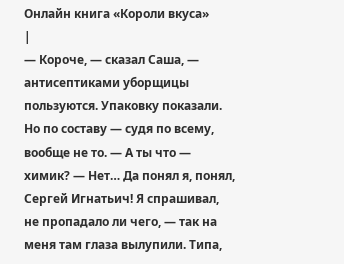Онлайн книга «Короли вкуса»
|
— Короче, — сказал Саша, — антисептиками уборщицы пользуются. Упаковку показали. Но по составу — судя по всему, вообще не то. — А ты что — химик? — Нет… Да понял я, понял, Сергей Игнатьич! Я спрашивал, не пропадало ли чего, — так на меня там глаза вылупили. Типа,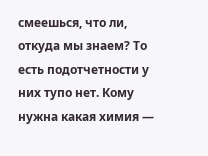смеешься, что ли, откуда мы знаем? То есть подотчетности у них тупо нет. Кому нужна какая химия —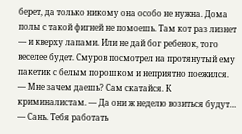берет, да только никому она особо не нужна. Дома полы с такой фигней не помоешь. Там кот раз лизнет — и кверху лапами. Или не дай бог ребенок, того веселее будет. Смуров посмотрел на протянутый ему пакетик с белым порошком и неприятно поежился. — Мне зачем даешь? Сам скатайся. К криминалистам. — Да они ж неделю возиться будут… — Сань. Тебя работать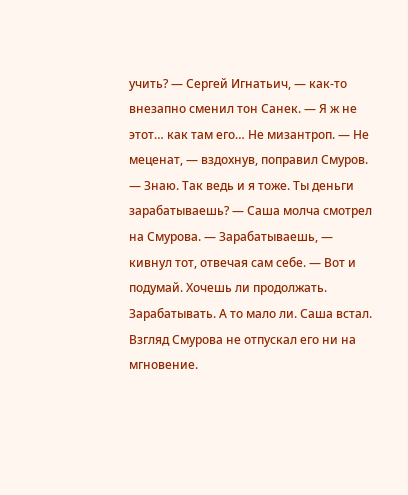учить? — Сергей Игнатьич, — как-то внезапно сменил тон Санек. — Я ж не этот… как там его… Не мизантроп. — Не меценат, — вздохнув, поправил Смуров. — Знаю. Так ведь и я тоже. Ты деньги зарабатываешь? — Саша молча смотрел на Смурова. — Зарабатываешь, — кивнул тот, отвечая сам себе. — Вот и подумай. Хочешь ли продолжать. Зарабатывать. А то мало ли. Саша встал. Взгляд Смурова не отпускал его ни на мгновение.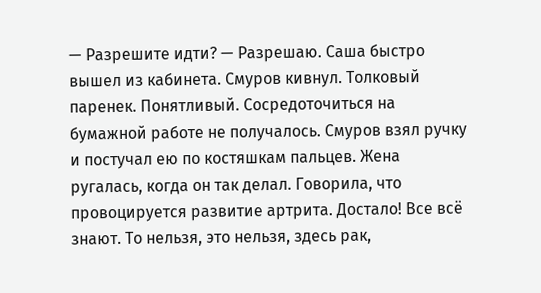— Разрешите идти? — Разрешаю. Саша быстро вышел из кабинета. Смуров кивнул. Толковый паренек. Понятливый. Сосредоточиться на бумажной работе не получалось. Смуров взял ручку и постучал ею по костяшкам пальцев. Жена ругалась, когда он так делал. Говорила, что провоцируется развитие артрита. Достало! Все всё знают. То нельзя, это нельзя, здесь рак,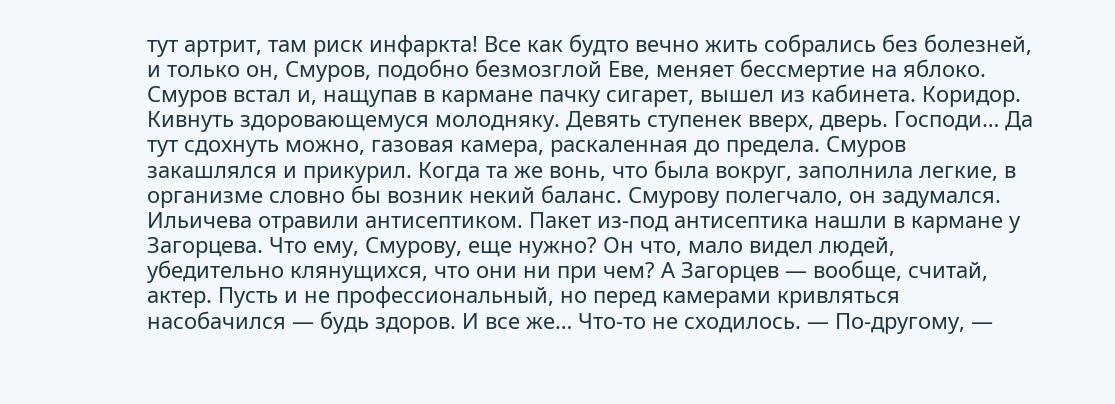тут артрит, там риск инфаркта! Все как будто вечно жить собрались без болезней, и только он, Смуров, подобно безмозглой Еве, меняет бессмертие на яблоко. Смуров встал и, нащупав в кармане пачку сигарет, вышел из кабинета. Коридор. Кивнуть здоровающемуся молодняку. Девять ступенек вверх, дверь. Господи… Да тут сдохнуть можно, газовая камера, раскаленная до предела. Смуров закашлялся и прикурил. Когда та же вонь, что была вокруг, заполнила легкие, в организме словно бы возник некий баланс. Смурову полегчало, он задумался. Ильичева отравили антисептиком. Пакет из-под антисептика нашли в кармане у Загорцева. Что ему, Смурову, еще нужно? Он что, мало видел людей, убедительно клянущихся, что они ни при чем? А Загорцев — вообще, считай, актер. Пусть и не профессиональный, но перед камерами кривляться насобачился — будь здоров. И все же… Что-то не сходилось. — По-другому, —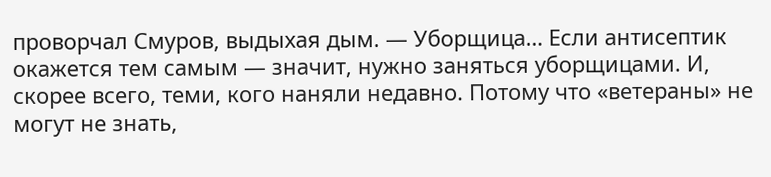проворчал Смуров, выдыхая дым. — Уборщица… Если антисептик окажется тем самым — значит, нужно заняться уборщицами. И, скорее всего, теми, кого наняли недавно. Потому что «ветераны» не могут не знать,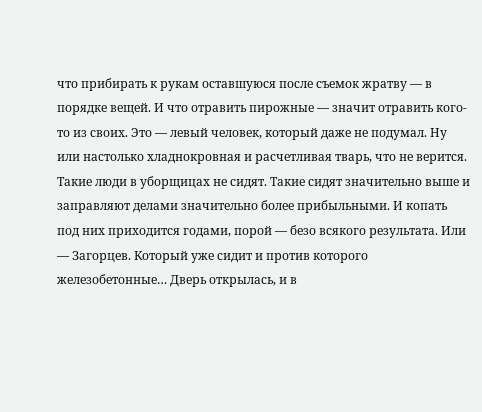что прибирать к рукам оставшуюся после съемок жратву — в порядке вещей. И что отравить пирожные — значит отравить кого-то из своих. Это — левый человек, который даже не подумал. Ну или настолько хладнокровная и расчетливая тварь, что не верится. Такие люди в уборщицах не сидят. Такие сидят значительно выше и заправляют делами значительно более прибыльными. И копать под них приходится годами, порой — безо всякого результата. Или — Загорцев. Который уже сидит и против которого железобетонные… Дверь открылась, и в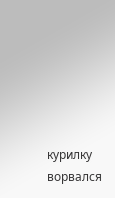курилку ворвался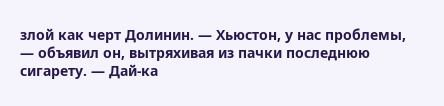злой как черт Долинин. — Хьюстон, у нас проблемы, — объявил он, вытряхивая из пачки последнюю сигарету. — Дай-ка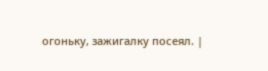огоньку, зажигалку посеял. |